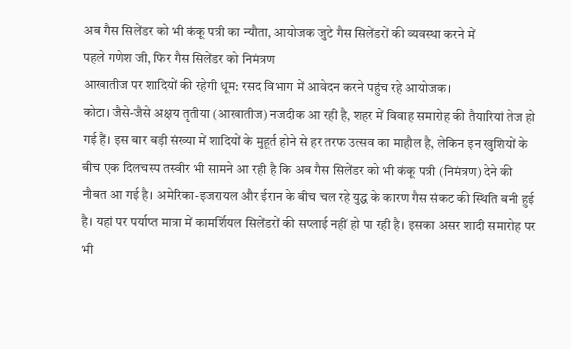अब गैस सिलेंडर को भी कंकू पत्री का न्यौता, आयोजक जुटे गैस सिलेंडरों की व्यवस्था करने में
पहले गणेश जी, फिर गैस सिलेंडर को निमंत्रण
आखातीज पर शादियों की रहेगी धूम: रसद विभाग में आवेदन करने पहुंच रहे आयोजक।
कोटा। जैसे-जैसे अक्षय तृतीया (आखातीज) नजदीक आ रही है, शहर में विवाह समारोह की तैयारियां तेज हो गई हैं। इस बार बड़ी संख्या में शादियों के मुहूर्त होने से हर तरफ उत्सव का माहौल है, लेकिन इन खुशियों के बीच एक दिलचस्प तस्वीर भी सामने आ रही है कि अब गैस सिलेंडर को भी कंकू पत्री (निमंत्रण) देने की नौबत आ गई है। अमेरिका-इजरायल और ईरान के बीच चल रहे युद्ध के कारण गैस संकट की स्थिति बनी हुई है। यहां पर पर्याप्त मात्रा में कामर्शियल सिलेंडरों की सप्लाई नहीं हो पा रही है। इसका असर शादी समारोह पर भी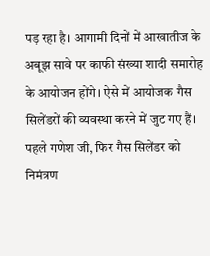पड़ रहा है। आगामी दिनों में आखातीज के अबूझ सावे पर काफी संख्या शादी समारोह के आयोजन होंगे। ऐसे में आयोजक गैस सिलेंडरों की व्यवस्था करने में जुट गए हैं।
पहले गणेश जी, फिर गैस सिलेंडर को निमंत्रण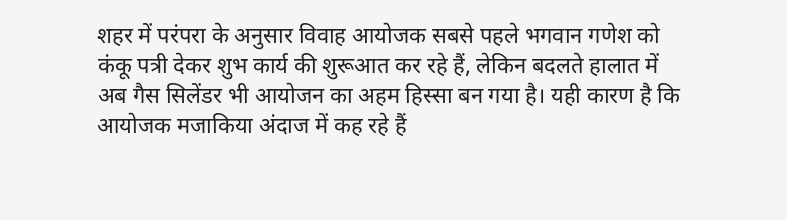शहर में परंपरा के अनुसार विवाह आयोजक सबसे पहले भगवान गणेश को कंकू पत्री देकर शुभ कार्य की शुरूआत कर रहे हैं, लेकिन बदलते हालात में अब गैस सिलेंडर भी आयोजन का अहम हिस्सा बन गया है। यही कारण है कि आयोजक मजाकिया अंदाज में कह रहे हैं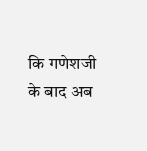कि गणेशजी के बाद अब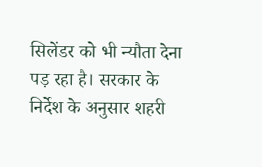सिलेंडर को भी न्यौता देना पड़ रहा है। सरकार के निर्देश के अनुसार शहरी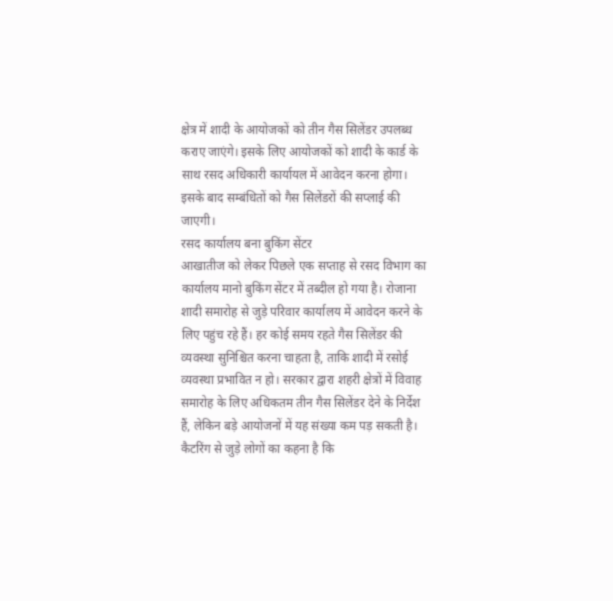क्षेत्र में शादी के आयोजकों को तीन गैस सिलेंडर उपलब्ध कराए जाएंगे। इसके लिए आयोजकों को शादी के कार्ड के साथ रसद अधिकारी कार्यायल में आवेदन करना होगा। इसके बाद सम्बंधितों को गैस सिलेंडरों की सप्लाई की जाएगी।
रसद कार्यालय बना बुकिंग सेंटर
आखातीज को लेकर पिछले एक सप्ताह से रसद विभाग का कार्यालय मानो बुकिंग सेंटर में तब्दील हो गया है। रोजाना शादी समारोह से जुड़े परिवार कार्यालय में आवेदन करने के लिए पहुंच रहे हैं। हर कोई समय रहते गैस सिलेंडर की व्यवस्था सुनिश्चित करना चाहता है, ताकि शादी में रसोई व्यवस्था प्रभावित न हो। सरकार द्वारा शहरी क्षेत्रों में विवाह समारोह के लिए अधिकतम तीन गैस सिलेंडर देने के निर्देश हैं, लेकिन बड़े आयोजनों में यह संख्या कम पड़ सकती है। कैटरिंग से जुड़े लोगों का कहना है कि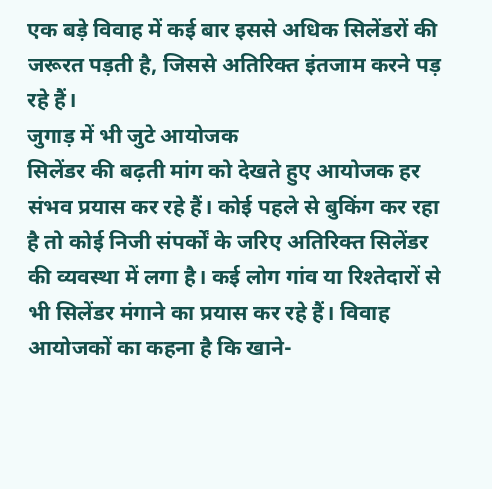एक बड़े विवाह में कई बार इससे अधिक सिलेंडरों की जरूरत पड़ती है, जिससे अतिरिक्त इंतजाम करने पड़ रहे हैं।
जुगाड़ में भी जुटे आयोजक
सिलेंडर की बढ़ती मांग को देखते हुए आयोजक हर संभव प्रयास कर रहे हैं। कोई पहले से बुकिंग कर रहा है तो कोई निजी संपर्कों के जरिए अतिरिक्त सिलेंडर की व्यवस्था में लगा है। कई लोग गांव या रिश्तेदारों से भी सिलेंडर मंगाने का प्रयास कर रहे हैं। विवाह आयोजकों का कहना है कि खाने-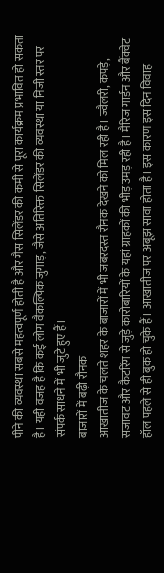पीने की व्यवस्था सबसे महत्वपूर्ण होती है और गैस सिलेंडर की कमी से पूरा कार्यक्रम प्रभावित हो सकता है। यही वजह है कि कई लोग वैकल्पिक जुगाड़, जैसे अतिरिक्त सिलेंडर की व्यवस्था या निजी स्तर पर संपर्क साधने में भी जुटे हुए हैं।
बाजारों में बढ़ी रौनक
आखातीज के चलते शहर के बाजारों में भी जबरदस्त रौनक देखने को मिल रही है। ज्वैलरी, कपड़े, सजावट और कैटरिंग से जुड़े कारोबारियों के यहां ग्राहकों की भीड़ उमड़ रही है। मैरिज गार्डन और बैंक्वेट हॉल पहले से ही बुक हो चुके हैं। आखातीज पर अबूझ सावा होता है। इस कारण इस दिन विवाह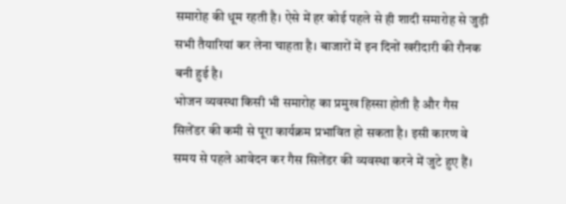समारोह की धूम रहती है। ऐसे में हर कोई पहले से ही शादी समारोह से जुड़ी सभी तैयारियां कर लेना चाहता है। बाजारों में इन दिनों खरीदारी की रौनक बनी हुई है।
भोजन व्यवस्था किसी भी समारोह का प्रमुख हिस्सा होती है और गैस सिलेंडर की कमी से पूरा कार्यक्रम प्रभावित हो सकता है। इसी कारण वे समय से पहले आवेदन कर गैस सिलेंडर की व्यवस्था करने में जुटे हुए हैं।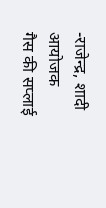-राजेन्द्र, शादी आयोजक
गैस की सप्लाई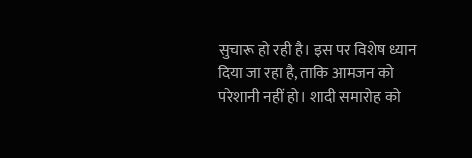सुचारू हो रही है। इस पर विशेष ध्यान दिया जा रहा है, ताकि आमजन को परेशानी नहीं हो। शादी समारोह को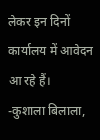लेकर इन दिनों कार्यालय में आवेदन आ रहे हैं।
-कुशाला बिलाला,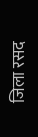जिला रसद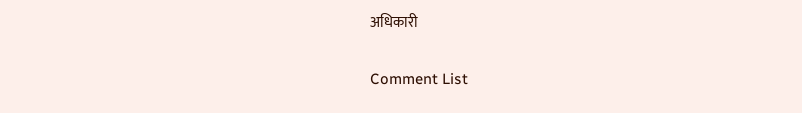अधिकारी

Comment List